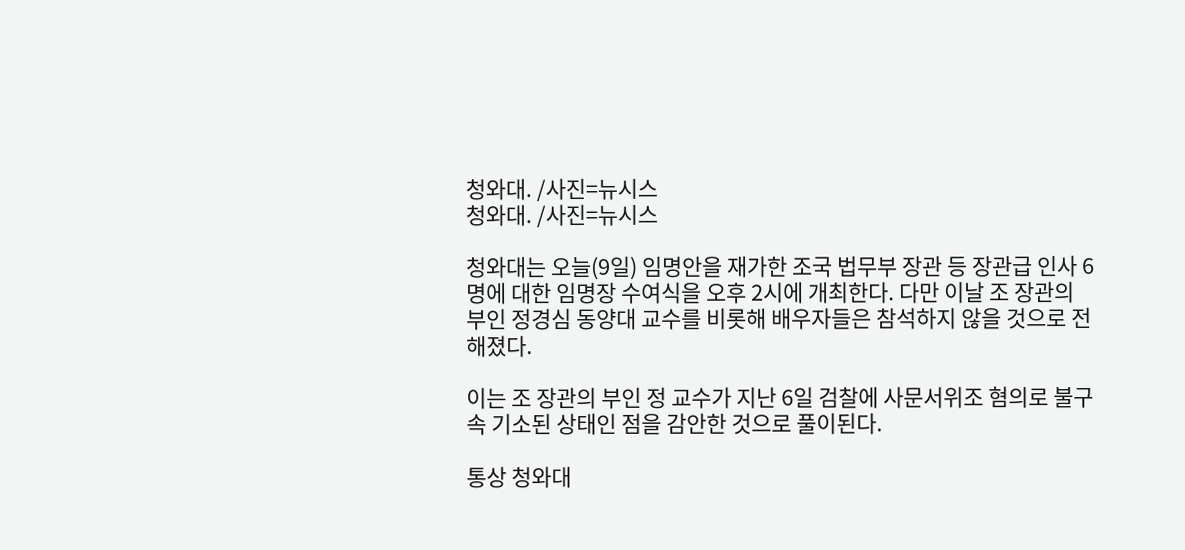청와대. /사진=뉴시스
청와대. /사진=뉴시스

청와대는 오늘(9일) 임명안을 재가한 조국 법무부 장관 등 장관급 인사 6명에 대한 임명장 수여식을 오후 2시에 개최한다. 다만 이날 조 장관의 부인 정경심 동양대 교수를 비롯해 배우자들은 참석하지 않을 것으로 전해졌다.

이는 조 장관의 부인 정 교수가 지난 6일 검찰에 사문서위조 혐의로 불구속 기소된 상태인 점을 감안한 것으로 풀이된다.

통상 청와대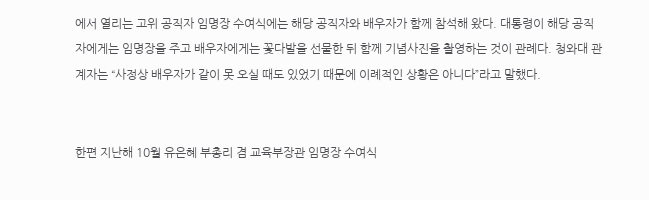에서 열리는 고위 공직자 임명장 수여식에는 해당 공직자와 배우자가 함께 참석해 왔다. 대통령이 해당 공직자에게는 임명장을 주고 배우자에게는 꽃다발을 선물한 뒤 함께 기념사진을 촬영하는 것이 관례다. 청와대 관계자는 “사정상 배우자가 같이 못 오실 때도 있었기 때문에 이례적인 상황은 아니다”라고 말했다.


한편 지난해 10월 유은혜 부총리 겸 교육부장관 임명장 수여식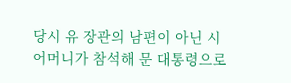당시 유 장관의 남편이 아닌 시어머니가 참석해 문 대통령으로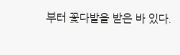부터 꽃다발을 받은 바 있다.